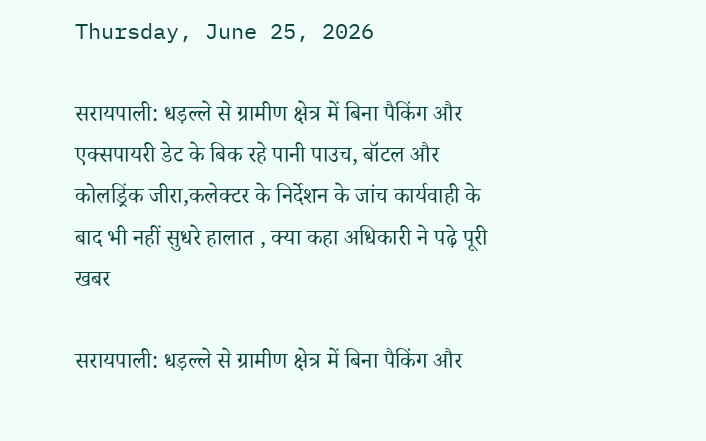Thursday, June 25, 2026

सरायपाली: धड़ल्ले से ग्रामीण क्षेत्र में बिना पैकिंग और एक्सपायरी डेट के बिक रहे पानी पाउच, बॉटल और कोलड्रिंक जीरा,कलेक्टर के निर्देशन के जांच कार्यवाही के बाद भी नहीं सुधरे हालात , क्या कहा अधिकारी ने पढ़े पूरी खबर

सरायपाली: धड़ल्ले से ग्रामीण क्षेत्र में बिना पैकिंग और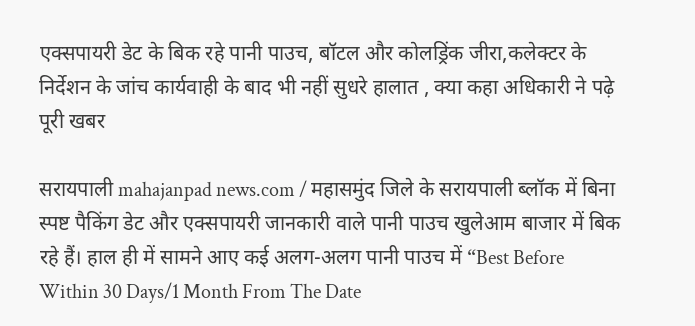एक्सपायरी डेट के बिक रहे पानी पाउच, बॉटल और कोलड्रिंक जीरा,कलेक्टर के निर्देशन के जांच कार्यवाही के बाद भी नहीं सुधरे हालात , क्या कहा अधिकारी ने पढ़े पूरी खबर

सरायपाली mahajanpad news.com / महासमुंद जिले के सरायपाली ब्लॉक में बिना स्पष्ट पैकिंग डेट और एक्सपायरी जानकारी वाले पानी पाउच खुलेआम बाजार में बिक रहे हैं। हाल ही में सामने आए कई अलग-अलग पानी पाउच में “Best Before Within 30 Days/1 Month From The Date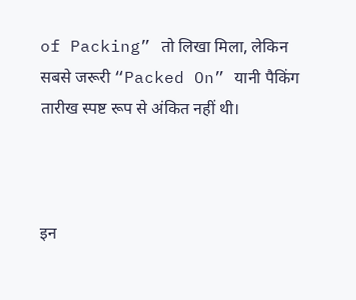of Packing” तो लिखा मिला, लेकिन सबसे जरूरी “Packed On” यानी पैकिंग तारीख स्पष्ट रूप से अंकित नहीं थी।



इन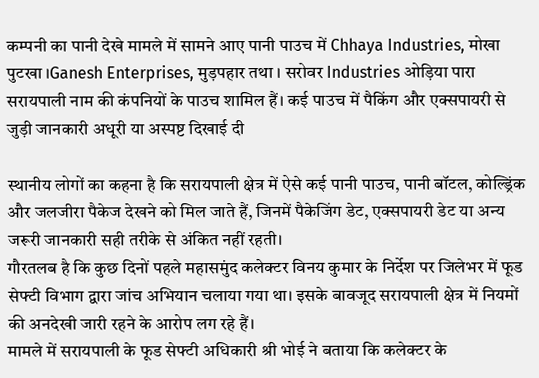कम्पनी का पानी देखे मामले में सामने आए पानी पाउच में Chhaya Industries, मोखा पुटखा ।Ganesh Enterprises, मुड़पहार तथा । सरोवर Industries ओड़िया पारा सरायपाली नाम की कंपनियों के पाउच शामिल हैं। कई पाउच में पैकिंग और एक्सपायरी से जुड़ी जानकारी अधूरी या अस्पष्ट दिखाई दी

स्थानीय लोगों का कहना है कि सरायपाली क्षेत्र में ऐसे कई पानी पाउच, पानी बॉटल, कोल्ड्रिंक और जलजीरा पैकेज देखने को मिल जाते हैं, जिनमें पैकेजिंग डेट, एक्सपायरी डेट या अन्य जरूरी जानकारी सही तरीके से अंकित नहीं रहती।
गौरतलब है कि कुछ दिनों पहले महासमुंद कलेक्टर विनय कुमार के निर्देश पर जिलेभर में फूड सेफ्टी विभाग द्वारा जांच अभियान चलाया गया था। इसके बावजूद सरायपाली क्षेत्र में नियमों की अनदेखी जारी रहने के आरोप लग रहे हैं।
मामले में सरायपाली के फूड सेफ्टी अधिकारी श्री भोई ने बताया कि कलेक्टर के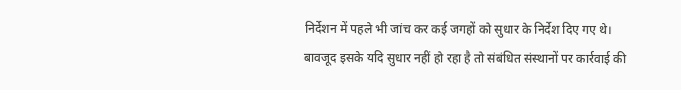निर्देशन में पहले भी जांच कर कई जगहों को सुधार के निर्देश दिए गए थे। बावजूद इसके यदि सुधार नहीं हो रहा है तो संबंधित संस्थानों पर कार्रवाई की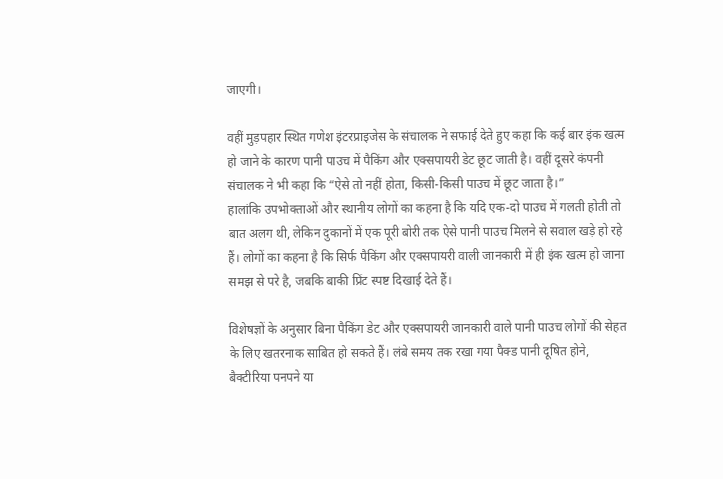जाएगी।

वहीं मुड़पहार स्थित गणेश इंटरप्राइजेस के संचालक ने सफाई देते हुए कहा कि कई बार इंक खत्म हो जाने के कारण पानी पाउच में पैकिंग और एक्सपायरी डेट छूट जाती है। वहीं दूसरे कंपनी संचालक ने भी कहा कि “ऐसे तो नहीं होता, किसी-किसी पाउच में छूट जाता है।”
हालांकि उपभोक्ताओं और स्थानीय लोगों का कहना है कि यदि एक-दो पाउच में गलती होती तो बात अलग थी, लेकिन दुकानों में एक पूरी बोरी तक ऐसे पानी पाउच मिलने से सवाल खड़े हो रहे हैं। लोगों का कहना है कि सिर्फ पैकिंग और एक्सपायरी वाली जानकारी में ही इंक खत्म हो जाना समझ से परे है, जबकि बाकी प्रिंट स्पष्ट दिखाई देते हैं।

विशेषज्ञों के अनुसार बिना पैकिंग डेट और एक्सपायरी जानकारी वाले पानी पाउच लोगों की सेहत के लिए खतरनाक साबित हो सकते हैं। लंबे समय तक रखा गया पैक्ड पानी दूषित होने, बैक्टीरिया पनपने या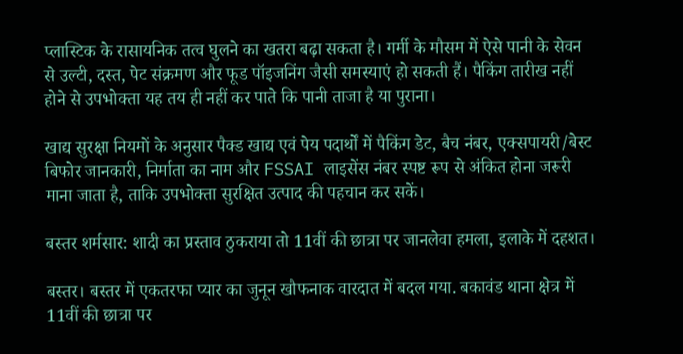प्लास्टिक के रासायनिक तत्व घुलने का खतरा बढ़ा सकता है। गर्मी के मौसम में ऐसे पानी के सेवन से उल्टी, दस्त, पेट संक्रमण और फूड पॉइजनिंग जैसी समस्याएं हो सकती हैं। पैकिंग तारीख नहीं होने से उपभोक्ता यह तय ही नहीं कर पाते कि पानी ताजा है या पुराना।

खाद्य सुरक्षा नियमों के अनुसार पैक्ड खाद्य एवं पेय पदार्थों में पैकिंग डेट, बैच नंबर, एक्सपायरी/बेस्ट बिफोर जानकारी, निर्माता का नाम और FSSAI लाइसेंस नंबर स्पष्ट रूप से अंकित होना जरूरी माना जाता है, ताकि उपभोक्ता सुरक्षित उत्पाद की पहचान कर सकें।

बस्तर शर्मसार: शादी का प्रस्ताव ठुकराया तो 11वीं की छात्रा पर जानलेवा हमला, इलाके में दहशत।

बस्तर। बस्तर में एकतरफा प्यार का जुनून खौफनाक वारदात में बदल गया. बकावंड थाना क्षेत्र में 11वीं की छात्रा पर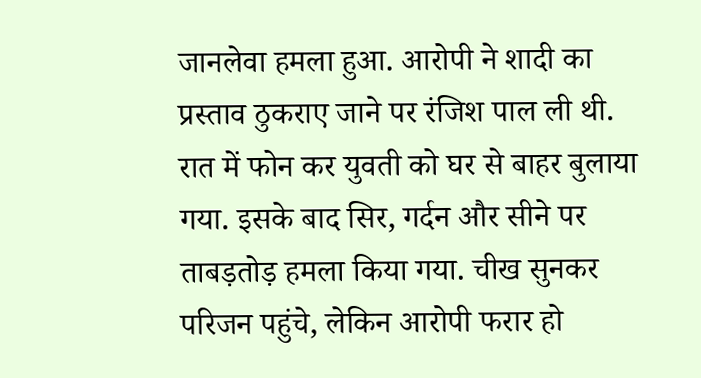जानलेवा हमला हुआ. आरोपी ने शादी का प्रस्ताव ठुकराए जाने पर रंजिश पाल ली थी. रात में फोन कर युवती को घर से बाहर बुलाया गया. इसके बाद सिर, गर्दन और सीने पर ताबड़तोड़ हमला किया गया. चीख सुनकर परिजन पहुंचे, लेकिन आरोपी फरार हो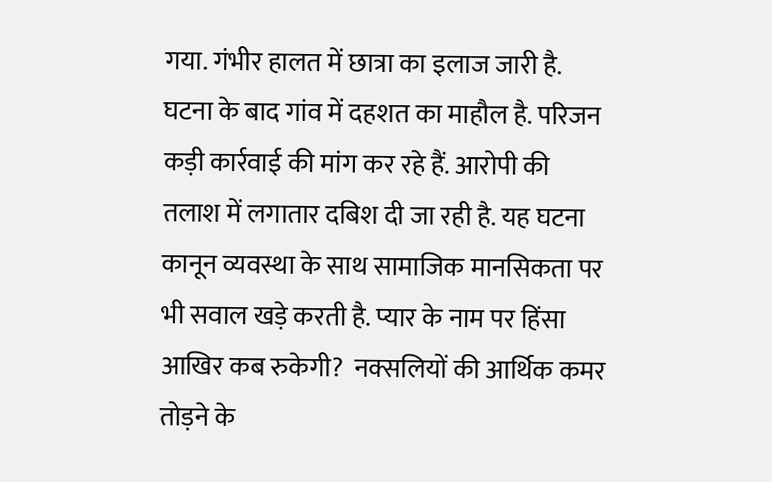गया. गंभीर हालत में छात्रा का इलाज जारी है. घटना के बाद गांव में दहशत का माहौल है. परिजन कड़ी कार्रवाई की मांग कर रहे हैं. आरोपी की तलाश में लगातार दबिश दी जा रही है. यह घटना कानून व्यवस्था के साथ सामाजिक मानसिकता पर भी सवाल खड़े करती है. प्यार के नाम पर हिंसा आखिर कब रुकेगी?  नक्सलियों की आर्थिक कमर तोड़ने के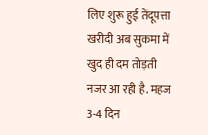लिए शुरू हुई तेंदूपत्ता खरीदी अब सुकमा में खुद ही दम तोड़ती नजर आ रही है. महज 3-4 दिन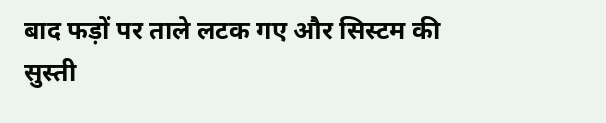बाद फड़ों पर ताले लटक गए और सिस्टम की सुस्ती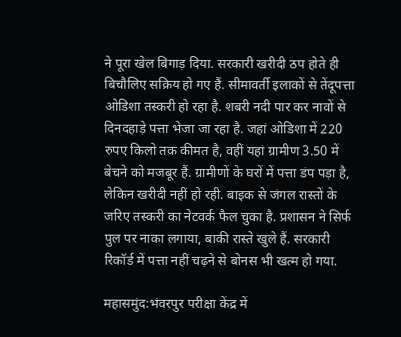ने पूरा खेल बिगाड़ दिया. सरकारी खरीदी ठप होते ही बिचौलिए सक्रिय हो गए हैं. सीमावर्ती इलाकों से तेंदूपत्ता ओडिशा तस्करी हो रहा है. शबरी नदी पार कर नावों से दिनदहाड़े पत्ता भेजा जा रहा है. जहां ओडिशा में 220 रुपए किलो तक कीमत है, वहीं यहां ग्रामीण 3.50 में बेचने को मजबूर हैं. ग्रामीणों के घरों में पत्ता डंप पड़ा है, लेकिन खरीदी नहीं हो रही. बाइक से जंगल रास्तों के जरिए तस्करी का नेटवर्क फैल चुका है. प्रशासन ने सिर्फ पुल पर नाका लगाया, बाकी रास्ते खुले हैं. सरकारी रिकॉर्ड में पत्ता नहीं चढ़ने से बोनस भी खत्म हो गया.

महासमुंद:भंवरपुर परीक्षा केंद्र में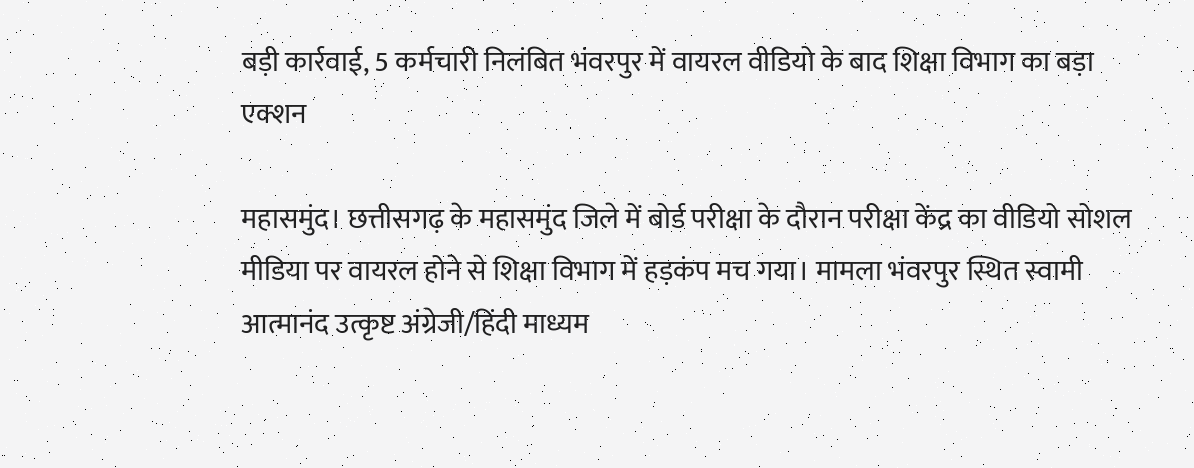बड़ी कार्रवाई, 5 कर्मचारी निलंबित भंवरपुर में वायरल वीडियो के बाद शिक्षा विभाग का बड़ा एक्शन

महासमुंद। छत्तीसगढ़ के महासमुंद जिले में बोर्ड परीक्षा के दौरान परीक्षा केंद्र का वीडियो सोशल मीडिया पर वायरल होने से शिक्षा विभाग में हड़कंप मच गया। मामला भंवरपुर स्थित स्वामी आत्मानंद उत्कृष्ट अंग्रेजी/हिंदी माध्यम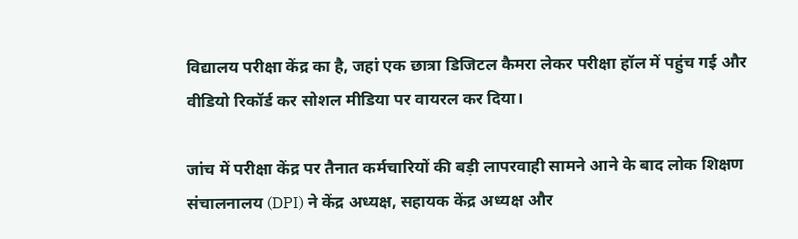विद्यालय परीक्षा केंद्र का है, जहां एक छात्रा डिजिटल कैमरा लेकर परीक्षा हॉल में पहुंच गई और वीडियो रिकॉर्ड कर सोशल मीडिया पर वायरल कर दिया।

जांच में परीक्षा केंद्र पर तैनात कर्मचारियों की बड़ी लापरवाही सामने आने के बाद लोक शिक्षण संचालनालय (DPI) ने केंद्र अध्यक्ष, सहायक केंद्र अध्यक्ष और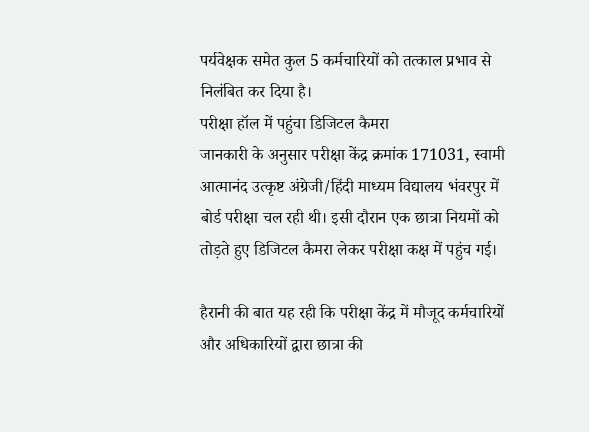पर्यवेक्षक समेत कुल 5 कर्मचारियों को तत्काल प्रभाव से निलंबित कर दिया है।
परीक्षा हॉल में पहुंचा डिजिटल कैमरा
जानकारी के अनुसार परीक्षा केंद्र क्रमांक 171031, स्वामी आत्मानंद उत्कृष्ट अंग्रेजी/हिंदी माध्यम विद्यालय भंवरपुर में बोर्ड परीक्षा चल रही थी। इसी दौरान एक छात्रा नियमों को तोड़ते हुए डिजिटल कैमरा लेकर परीक्षा कक्ष में पहुंच गई।

हैरानी की बात यह रही कि परीक्षा केंद्र में मौजूद कर्मचारियों और अधिकारियों द्वारा छात्रा की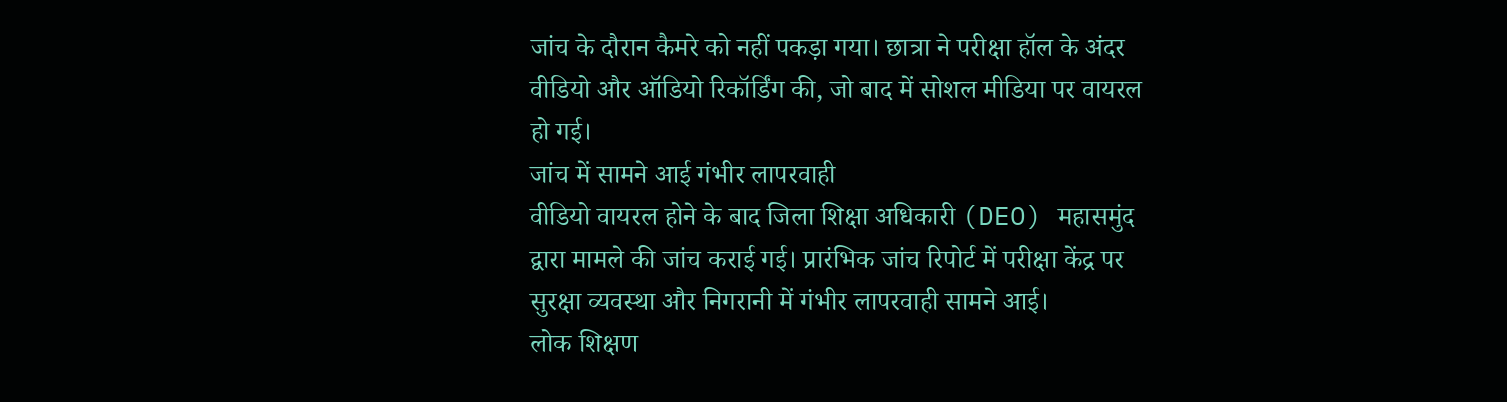जांच के दौरान कैमरे को नहीं पकड़ा गया। छात्रा ने परीक्षा हॉल के अंदर वीडियो और ऑडियो रिकॉर्डिंग की, जो बाद में सोशल मीडिया पर वायरल हो गई।
जांच में सामने आई गंभीर लापरवाही
वीडियो वायरल होने के बाद जिला शिक्षा अधिकारी (DEO) महासमुंद द्वारा मामले की जांच कराई गई। प्रारंभिक जांच रिपोर्ट में परीक्षा केंद्र पर सुरक्षा व्यवस्था और निगरानी में गंभीर लापरवाही सामने आई।
लोक शिक्षण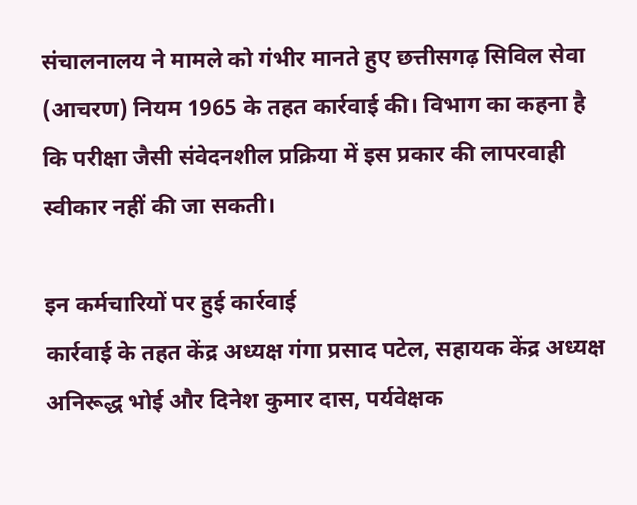संचालनालय ने मामले को गंभीर मानते हुए छत्तीसगढ़ सिविल सेवा (आचरण) नियम 1965 के तहत कार्रवाई की। विभाग का कहना है कि परीक्षा जैसी संवेदनशील प्रक्रिया में इस प्रकार की लापरवाही स्वीकार नहीं की जा सकती।

इन कर्मचारियों पर हुई कार्रवाई
कार्रवाई के तहत केंद्र अध्यक्ष गंगा प्रसाद पटेल, सहायक केंद्र अध्यक्ष अनिरूद्ध भोई और दिनेश कुमार दास, पर्यवेक्षक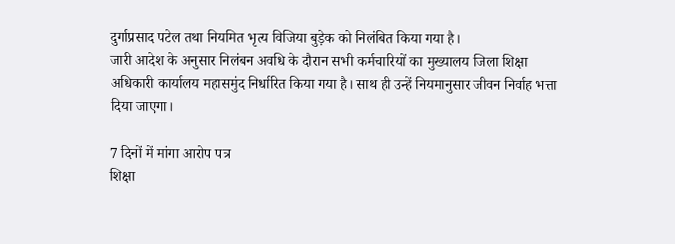दुर्गाप्रसाद पटेल तथा नियमित भृत्य विजिया बुड़ेक को निलंबित किया गया है।
जारी आदेश के अनुसार निलंबन अवधि के दौरान सभी कर्मचारियों का मुख्यालय जिला शिक्षा अधिकारी कार्यालय महासमुंद निर्धारित किया गया है। साथ ही उन्हें नियमानुसार जीवन निर्वाह भत्ता दिया जाएगा।

7 दिनों में मांगा आरोप पत्र
शिक्षा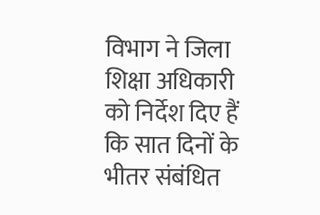विभाग ने जिला शिक्षा अधिकारी को निर्देश दिए हैं कि सात दिनों के भीतर संबंधित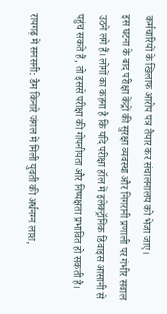कर्मचारियों के खिलाफ आरोप पत्र तैयार कर संचालनालय को भेजा जाए।
इस घटना के बाद परीक्षा केंद्रों की सुरक्षा व्यवस्था और निगरानी प्रणाली पर गंभीर सवाल उठने लगे हैं। लोगों का कहना है कि यदि परीक्षा हॉल में इलेक्ट्रॉनिक डिवाइस आसानी से पहुंच सकते हैं, तो इससे परीक्षा की गोपनीयता और निष्पक्षता प्रभावित हो सकती है।

रायगढ़ में सनसनी: डैम किनारे जंगल में मिली युवती की अर्धनग्न लाश,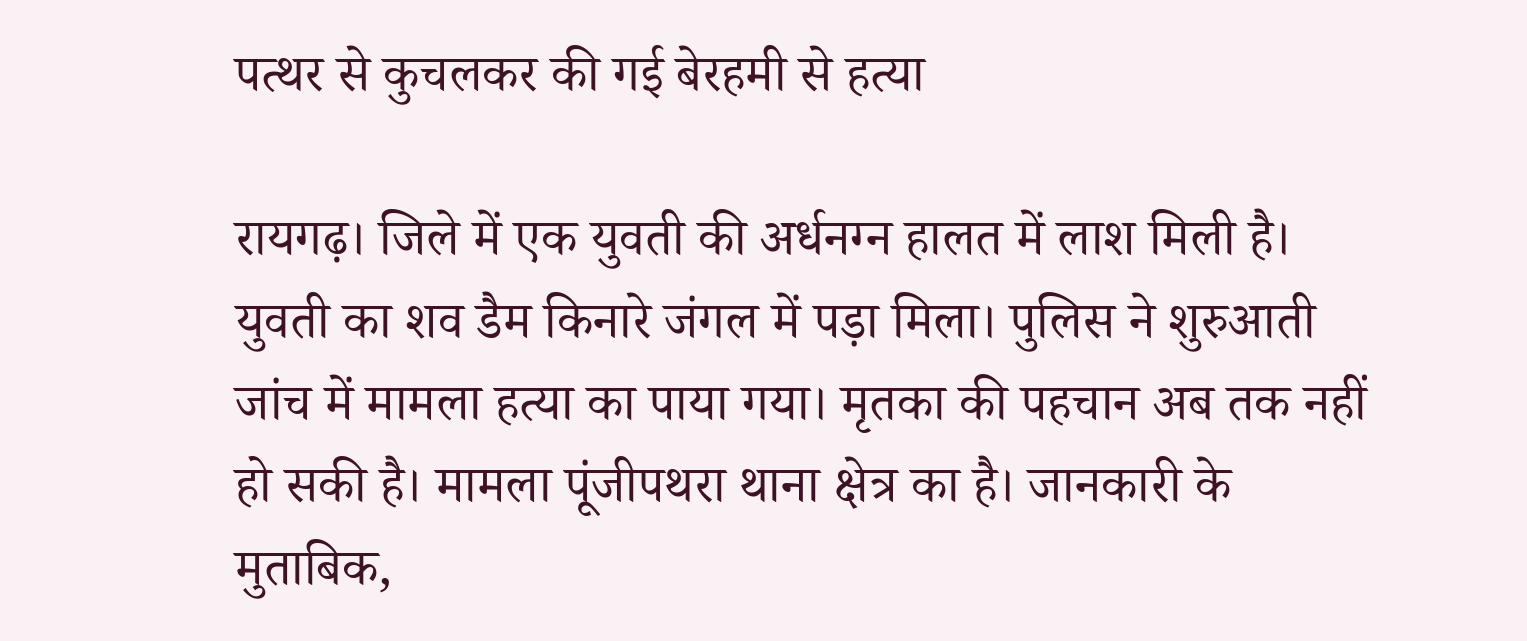पत्थर से कुचलकर की गई बेरहमी से हत्या

रायगढ़। जिले में एक युवती की अर्धनग्न हालत में लाश मिली है। युवती का शव डैम किनारे जंगल में पड़ा मिला। पुलिस ने शुरुआती जांच में मामला हत्या का पाया गया। मृतका की पहचान अब तक नहीं हो सकी है। मामला पूंजीपथरा थाना क्षेत्र का है। जानकारी के मुताबिक,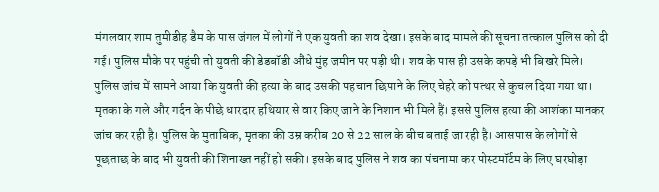मंगलवार शाम तुमीडीह डैम के पास जंगल में लोगों ने एक युवती का शव देखा। इसके बाद मामले की सूचना तत्काल पुलिस को दी गई। पुलिस मौके पर पहुंची तो युवती की डेडबॉडी औंधे मुंह जमीन पर पड़ी थी। शव के पास ही उसके कपड़े भी बिखरे मिले।  पुलिस जांच में सामने आया कि युवती की हत्या के बाद उसकी पहचान छिपाने के लिए चेहरे को पत्थर से कुचल दिया गया था। मृतका के गले और गर्दन के पीछे धारदार हथियार से वार किए जाने के निशान भी मिले हैं। इससे पुलिस हत्या की आशंका मानकर जांच कर रही है। पुलिस के मुताबिक, मृतका की उम्र करीब 20 से 22 साल के बीच बताई जा रही है। आसपास के लोगों से पूछताछ के बाद भी युवती की शिनाख्त नहीं हो सकी। इसके बाद पुलिस ने शव का पंचनामा कर पोस्टमॉर्टम के लिए घरघोड़ा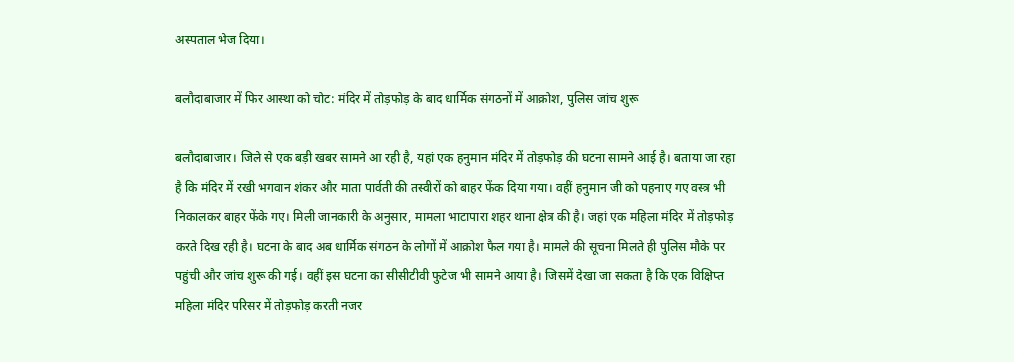अस्पताल भेज दिया।

बलौदाबाजार में फिर आस्था को चोट: मंदिर में तोड़फोड़ के बाद धार्मिक संगठनों में आक्रोश, पुलिस जांच शुरू

बलौदाबाजार। जिले से एक बड़ी खबर सामने आ रही है, यहां एक हनुमान मंदिर में तोड़फोड़ की घटना सामने आई है। बताया जा रहा है कि मंदिर में रखी भगवान शंकर और माता पार्वती की तस्वीरों को बाहर फेंक दिया गया। वहीं हनुमान जी को पहनाए गए वस्त्र भी निकालकर बाहर फेंके गए। मिली जानकारी के अनुसार, मामला भाटापारा शहर थाना क्षेत्र की है। जहां एक महिला मंदिर में तोड़फोड़ करते दिख रही है। घटना के बाद अब धार्मिक संगठन के लोगों में आक्रोश फैल गया है। मामले की सूचना मिलते ही पुलिस मौके पर पहुंची और जांच शुरू की गई। वहीं इस घटना का सीसीटीवी फुटेज भी सामने आया है। जिसमें देखा जा सकता है कि एक विक्षिप्त महिला मंदिर परिसर में तोड़फोड़ करती नजर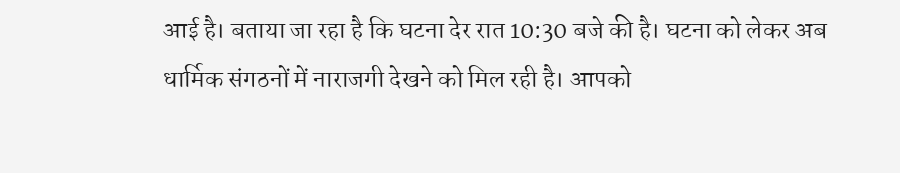आई है। बताया जा रहा है कि घटना देर रात 10:30 बजे की है। घटना को लेकर अब धार्मिक संगठनों में नाराजगी देखने को मिल रही है। आपको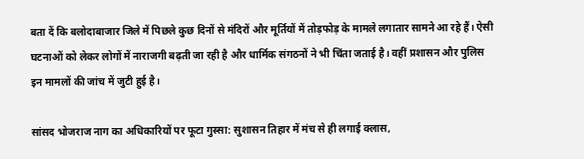बता दें कि बलोदाबाजार जिले में पिछले कुछ दिनों से मंदिरों और मूर्तियों में तोड़फोड़ के मामले लगातार सामने आ रहे हैं। ऐसी घटनाओं को लेकर लोगों में नाराजगी बढ़ती जा रही है और धार्मिक संगठनों ने भी चिंता जताई है। वहीं प्रशासन और पुलिस इन मामलों की जांच में जुटी हुई है।

सांसद भोजराज नाग का अधिकारियों पर फूटा गुस्सा: सुशासन तिहार में मंच से ही लगाई क्लास,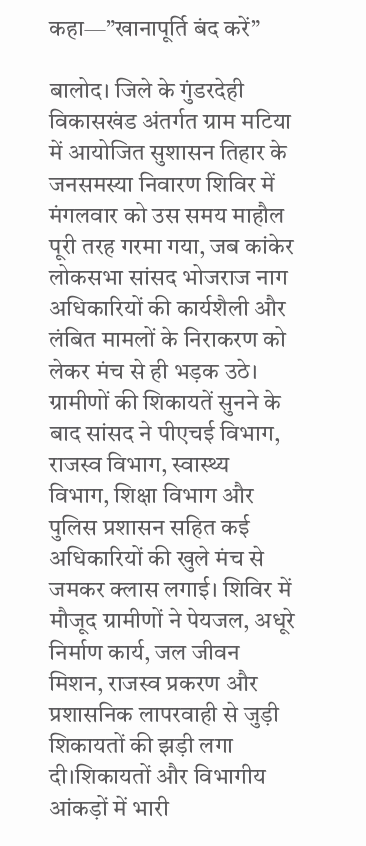कहा—”खानापूर्ति बंद करें”

बालोद। जिले के गुंडरदेही विकासखंड अंतर्गत ग्राम मटिया में आयोजित सुशासन तिहार के जनसमस्या निवारण शिविर में मंगलवार को उस समय माहौल पूरी तरह गरमा गया, जब कांकेर लोकसभा सांसद भोजराज नाग अधिकारियों की कार्यशैली और लंबित मामलों के निराकरण को लेकर मंच से ही भड़क उठे। ग्रामीणों की शिकायतें सुनने के बाद सांसद ने पीएचई विभाग, राजस्व विभाग, स्वास्थ्य विभाग, शिक्षा विभाग और पुलिस प्रशासन सहित कई अधिकारियों की खुले मंच से जमकर क्लास लगाई। शिविर में मौजूद ग्रामीणों ने पेयजल, अधूरे निर्माण कार्य, जल जीवन मिशन, राजस्व प्रकरण और प्रशासनिक लापरवाही से जुड़ी शिकायतों की झड़ी लगा दी।शिकायतों और विभागीय आंकड़ों में भारी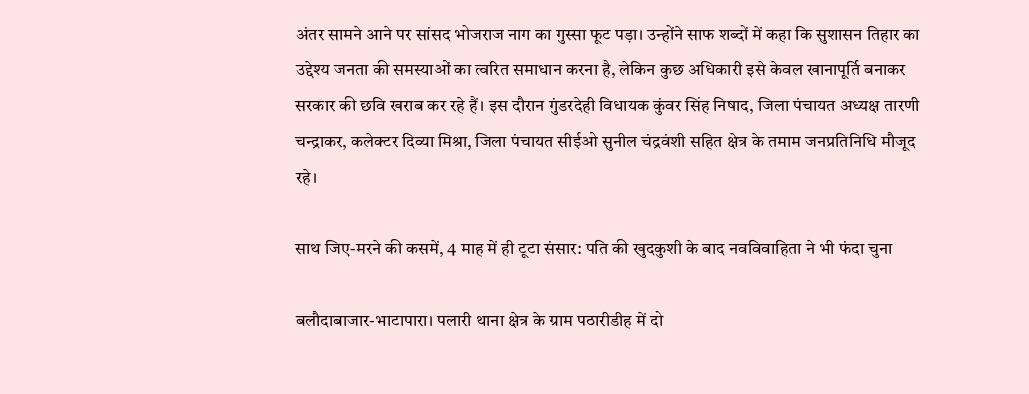अंतर सामने आने पर सांसद भोजराज नाग का गुस्सा फूट पड़ा। उन्होंने साफ शब्दों में कहा कि सुशासन तिहार का उद्देश्य जनता की समस्याओं का त्वरित समाधान करना है, लेकिन कुछ अधिकारी इसे केवल खानापूर्ति बनाकर सरकार की छवि खराब कर रहे हैं। इस दौरान गुंडरदेही विधायक कुंवर सिंह निषाद, जिला पंचायत अध्यक्ष तारणी चन्द्राकर, कलेक्टर दिव्या मिश्रा, जिला पंचायत सीईओ सुनील चंद्रवंशी सहित क्षेत्र के तमाम जनप्रतिनिधि मौजूद रहे।

साथ जिए-मरने की कसमें, 4 माह में ही टूटा संसार: पति की खुदकुशी के बाद नवविवाहिता ने भी फंदा चुना

बलौदाबाजार-भाटापारा। पलारी थाना क्षेत्र के ग्राम पठारीडीह में दो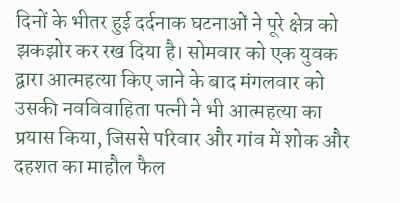दिनों के भीतर हुई दर्दनाक घटनाओं ने पूरे क्षेत्र को झकझोर कर रख दिया है। सोमवार को एक युवक द्वारा आत्महत्या किए जाने के बाद मंगलवार को उसकी नवविवाहिता पत्नी ने भी आत्महत्या का प्रयास किया, जिससे परिवार और गांव में शोक और दहशत का माहौल फैल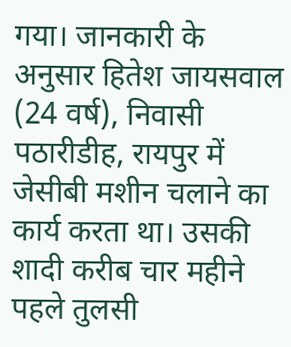गया। जानकारी के अनुसार हितेश जायसवाल (24 वर्ष), निवासी पठारीडीह, रायपुर में जेसीबी मशीन चलाने का कार्य करता था। उसकी शादी करीब चार महीने पहले तुलसी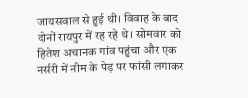जायसवाल से हुई थी। विवाह के बाद दोनों रायपुर में रह रहे थे। सोमवार को हितेश अचानक गांव पहुंचा और एक नर्सरी में नीम के पेड़ पर फांसी लगाकर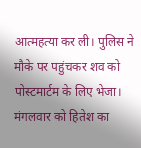आत्महत्या कर ली। पुलिस ने मौके पर पहुंचकर शव को पोस्टमार्टम के लिए भेजा। मंगलवार को हितेश का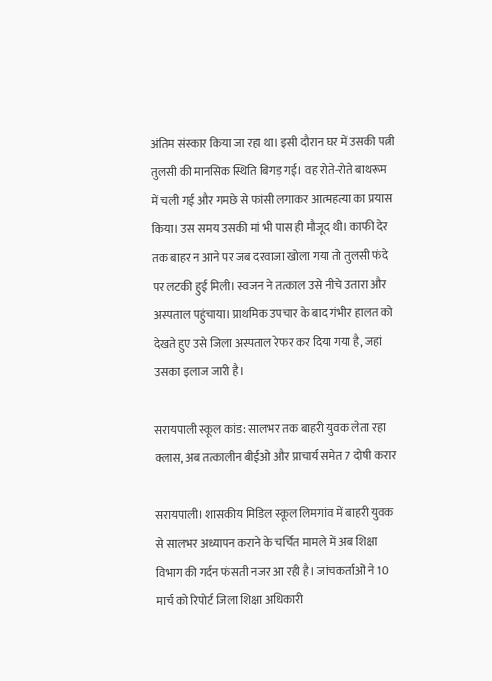अंतिम संस्कार किया जा रहा था। इसी दौरान घर में उसकी पत्नी तुलसी की मानसिक स्थिति बिगड़ गई। वह रोते-रोते बाथरूम में चली गई और गमछे से फांसी लगाकर आत्महत्या का प्रयास किया। उस समय उसकी मां भी पास ही मौजूद थी। काफी देर तक बाहर न आने पर जब दरवाजा खोला गया तो तुलसी फंदे पर लटकी हुई मिली। स्वजन ने तत्काल उसे नीचे उतारा और अस्पताल पहुंचाया। प्राथमिक उपचार के बाद गंभीर हालत को देखते हुए उसे जिला अस्पताल रेफर कर दिया गया है, जहां उसका इलाज जारी है।

सरायपाली स्कूल कांड: सालभर तक बाहरी युवक लेता रहा क्लास, अब तत्कालीन बीईओ और प्राचार्य समेत 7 दोषी करार

सरायपाली। शासकीय मिडिल स्कूल लिमगांव में बाहरी युवक से सालभर अध्यापन कराने के चर्चित मामले में अब शिक्षा विभाग की गर्दन फंसती नजर आ रही है। जांचकर्ताओं ने 10 मार्च को रिपोर्ट जिला शिक्षा अधिकारी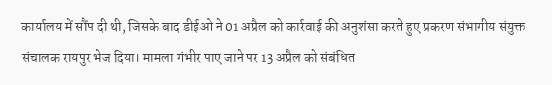कार्यालय में सौंप दी थी, जिसके बाद डीईओ ने 01 अप्रैल को कार्रवाई की अनुशंसा करते हुए प्रकरण संभागीय संयुक्त संचालक रायपुर भेज दिया। मामला गंभीर पाए जाने पर 13 अप्रैल को संबंधित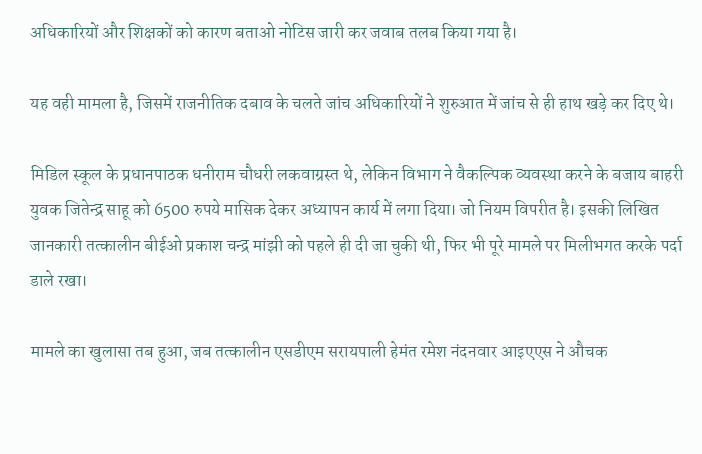अधिकारियों और शिक्षकों को कारण बताओ नोटिस जारी कर जवाब तलब किया गया है।

यह वही मामला है, जिसमें राजनीतिक दबाव के चलते जांच अधिकारियों ने शुरुआत में जांच से ही हाथ खड़े कर दिए थे।

मिडिल स्कूल के प्रधानपाठक धनीराम चौधरी लकवाग्रस्त थे, लेकिन विभाग ने वैकल्पिक व्यवस्था करने के बजाय बाहरी युवक जितेन्द्र साहू को 6500 रुपये मासिक देकर अध्यापन कार्य में लगा दिया। जो नियम विपरीत है। इसकी लिखित जानकारी तत्कालीन बीईओ प्रकाश चन्द्र मांझी को पहले ही दी जा चुकी थी, फिर भी पूरे मामले पर मिलीभगत करके पर्दा डाले रखा।

मामले का खुलासा तब हुआ, जब तत्कालीन एसडीएम सरायपाली हेमंत रमेश नंदनवार आइएएस ने औचक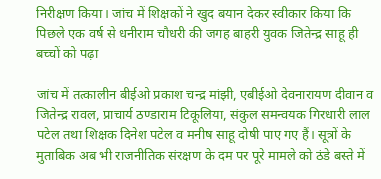निरीक्षण किया। जांच में शिक्षकों ने खुद बयान देकर स्वीकार किया कि पिछले एक वर्ष से धनीराम चौधरी की जगह बाहरी युवक जितेन्द्र साहू ही बच्चों को पढ़ा

जांच में तत्कालीन बीईओ प्रकाश चन्द्र मांझी, एबीईओ देवनारायण दीवान व जितेन्द्र रावल, प्राचार्य ठण्डाराम टिकूलिया, संकुल समन्वयक गिरधारी लाल पटेल तथा शिक्षक दिनेश पटेल व मनीष साहू दोषी पाए गए हैं। सूत्रों के मुताबिक अब भी राजनीतिक संरक्षण के दम पर पूरे मामले को ठंडे बस्ते में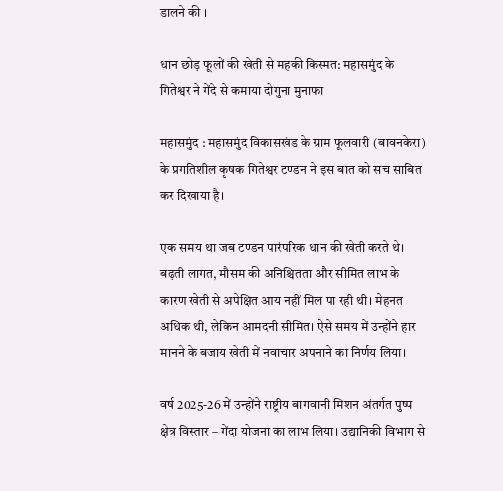डालने की ।

धान छोड़ फूलों की खेती से महकी किस्मत: महासमुंद के गितेश्वर ने गेंदे से कमाया दोगुना मुनाफा

महासमुंद : महासमुंद विकासखंड के ग्राम फूलवारी (बावनकेरा) के प्रगतिशील कृषक गितेश्वर टण्डन ने इस बात को सच साबित कर दिखाया है।

एक समय था जब टण्डन पारंपरिक धान की खेती करते थे। बढ़ती लागत, मौसम की अनिश्चितता और सीमित लाभ के कारण खेती से अपेक्षित आय नहीं मिल पा रही थी। मेहनत अधिक थी, लेकिन आमदनी सीमित। ऐसे समय में उन्होंने हार मानने के बजाय खेती में नवाचार अपनाने का निर्णय लिया।

वर्ष 2025-26 में उन्होंने राष्ट्रीय बागवानी मिशन अंतर्गत पुष्प क्षेत्र विस्तार – गेंदा योजना का लाभ लिया। उद्यानिकी विभाग से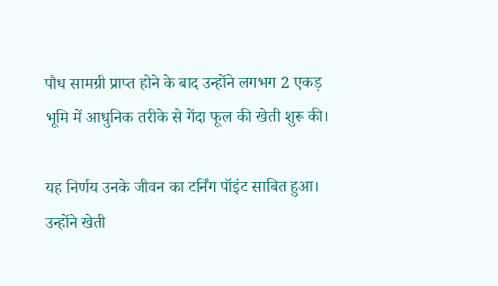पौध सामग्री प्राप्त होने के बाद उन्होंने लगभग 2 एकड़ भूमि में आधुनिक तरीके से गेंदा फूल की खेती शुरू की।

यह निर्णय उनके जीवन का टर्निंग पॉइंट साबित हुआ। उन्होंने खेती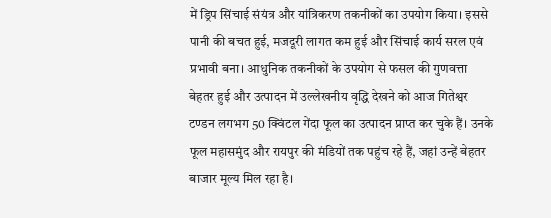में ड्रिप सिंचाई संयंत्र और यांत्रिकरण तकनीकों का उपयोग किया। इससे पानी की बचत हुई, मजदूरी लागत कम हुई और सिंचाई कार्य सरल एवं प्रभावी बना। आधुनिक तकनीकों के उपयोग से फसल की गुणवत्ता बेहतर हुई और उत्पादन में उल्लेखनीय वृद्धि देखने को आज गितेश्वर टण्डन लगभग 50 क्विंटल गेंदा फूल का उत्पादन प्राप्त कर चुके हैं। उनके फूल महासमुंद और रायपुर की मंडियों तक पहुंच रहे हैं, जहां उन्हें बेहतर बाजार मूल्य मिल रहा है।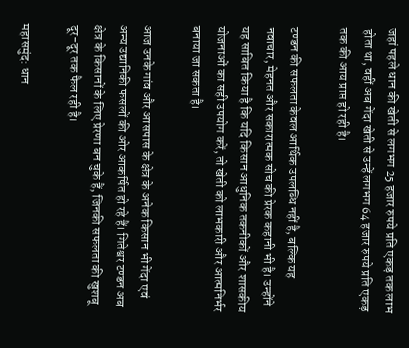जहां पहले धान की खेती से लगभग 25 हजार रुपये प्रति एकड़ तक लाभ होता था, वहीं अब गेंदा खेती से उन्हें लगभग 64 हजार रुपये प्रति एकड़ तक की आय प्राप्त हो रही है।

टण्डन की सफलता केवल आर्थिक उपलब्धि नहीं है, बल्कि यह नवाचार, मेहनत और सकारात्मक सोच की प्रेरक कहानी भी है। उन्होंने यह साबित किया है कि यदि किसान आधुनिक तकनीकों और शासकीय योजनाओं का सही उपयोग करें, तो खेती को लाभकारी और आत्मनिर्भर बनाया जा सकता है।

आज उनके गांव और आसपास के क्षेत्र के अनेक किसान भी गेंदा एवं अन्य उद्यानिकी फसलों की ओर आकर्षित हो रहे हैं। गितेश्वर टण्डन अब क्षेत्र के किसानों के लिए प्रेरणा बन चुके हैं, जिनकी सफलता की खुशबू दूर-दूर तक फैल रही है।

महासमुंद: धान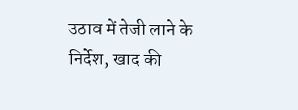उठाव में तेजी लाने के निर्देश, खाद की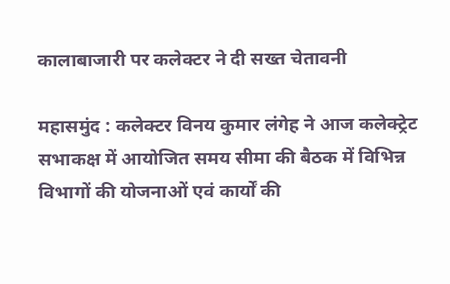कालाबाजारी पर कलेक्टर ने दी सख्त चेतावनी

महासमुंद : कलेक्टर विनय कुमार लंगेह ने आज कलेक्ट्रेट सभाकक्ष में आयोजित समय सीमा की बैठक में विभिन्न विभागों की योजनाओं एवं कार्यों की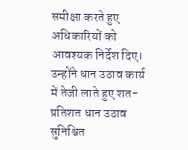समीक्षा करते हुए अधिकारियों को आवश्यक निर्देश दिए। उन्होंने धान उठाव कार्य में तेजी लाते हुए शत-प्रतिशत धान उठाव सुनिश्चित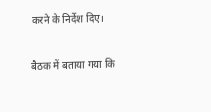करने के निर्देश दिए।

बैठक में बताया गया कि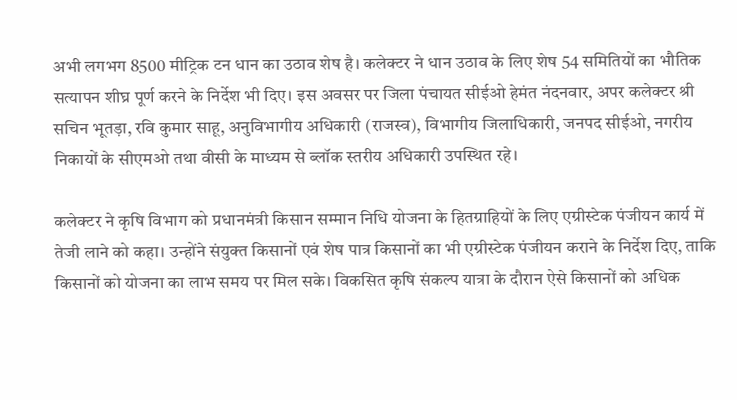अभी लगभग 8500 मीट्रिक टन धान का उठाव शेष है। कलेक्टर ने धान उठाव के लिए शेष 54 समितियों का भौतिक सत्यापन शीघ्र पूर्ण करने के निर्देश भी दिए। इस अवसर पर जिला पंचायत सीईओ हेमंत नंदनवार, अपर कलेक्टर श्री सचिन भूतड़ा, रवि कुमार साहू, अनुविभागीय अधिकारी (राजस्व), विभागीय जिलाधिकारी, जनपद सीईओ, नगरीय निकायों के सीएमओ तथा वीसी के माध्यम से ब्लॉक स्तरीय अधिकारी उपस्थित रहे।

कलेक्टर ने कृषि विभाग को प्रधानमंत्री किसान सम्मान निधि योजना के हितग्राहियों के लिए एग्रीस्टेक पंजीयन कार्य में तेजी लाने को कहा। उन्होंने संयुक्त किसानों एवं शेष पात्र किसानों का भी एग्रीस्टेक पंजीयन कराने के निर्देश दिए, ताकि किसानों को योजना का लाभ समय पर मिल सके। विकसित कृषि संकल्प यात्रा के दौरान ऐसे किसानों को अधिक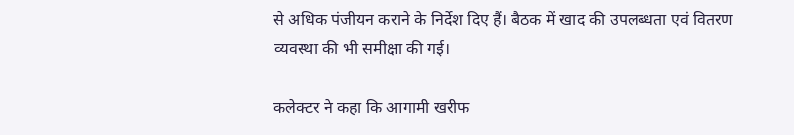से अधिक पंजीयन कराने के निर्देश दिए हैं। बैठक में खाद की उपलब्धता एवं वितरण व्यवस्था की भी समीक्षा की गई।

कलेक्टर ने कहा कि आगामी खरीफ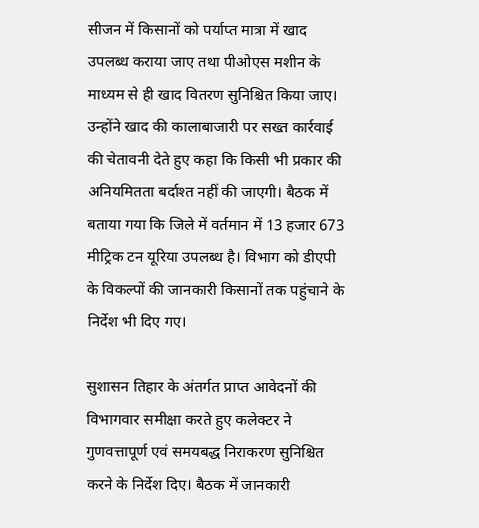सीजन में किसानों को पर्याप्त मात्रा में खाद उपलब्ध कराया जाए तथा पीओएस मशीन के माध्यम से ही खाद वितरण सुनिश्चित किया जाए। उन्होंने खाद की कालाबाजारी पर सख्त कार्रवाई की चेतावनी देते हुए कहा कि किसी भी प्रकार की अनियमितता बर्दाश्त नहीं की जाएगी। बैठक में बताया गया कि जिले में वर्तमान में 13 हजार 673 मीट्रिक टन यूरिया उपलब्ध है। विभाग को डीएपी के विकल्पों की जानकारी किसानों तक पहुंचाने के निर्देश भी दिए गए।

सुशासन तिहार के अंतर्गत प्राप्त आवेदनों की विभागवार समीक्षा करते हुए कलेक्टर ने गुणवत्तापूर्ण एवं समयबद्ध निराकरण सुनिश्चित करने के निर्देश दिए। बैठक में जानकारी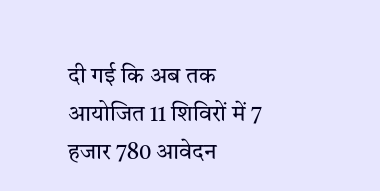दी गई कि अब तक आयोजित 11 शिविरों में 7 हजार 780 आवेदन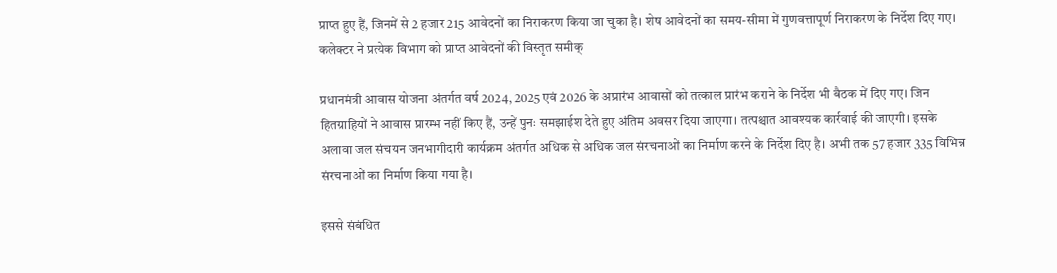प्राप्त हुए हैं, जिनमें से 2 हजार 215 आवेदनों का निराकरण किया जा चुका है। शेष आवेदनों का समय-सीमा में गुणवत्तापूर्ण निराकरण के निर्देश दिए गए। कलेक्टर ने प्रत्येक विभाग को प्राप्त आवेदनों की विस्तृत समीक्

प्रधानमंत्री आवास योजना अंतर्गत वर्ष 2024, 2025 एवं 2026 के अप्रारंभ आवासों को तत्काल प्रारंभ कराने के निर्देश भी बैठक में दिए गए। जिन हितग्राहियों ने आवास प्रारम्भ नहीं किए हैं, उन्हें पुनः समझाईश देते हुए अंतिम अवसर दिया जाएगा। तत्पश्चात आवश्यक कार्रवाई की जाएगी। इसके अलावा जल संचयन जनभागीदारी कार्यक्रम अंतर्गत अधिक से अधिक जल संरचनाओं का निर्माण करने के निर्देश दिए है। अभी तक 57 हजार 335 विभिन्न संरचनाओं का निर्माण किया गया है।

इससे संबंधित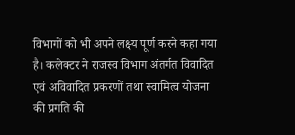विभागों को भी अपने लक्ष्य पूर्ण करने कहा गया है। कलेक्टर ने राजस्व विभाग अंतर्गत विवादित एवं अविवादित प्रकरणों तथा स्वामित्व योजना की प्रगति की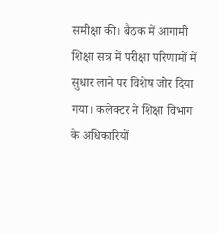समीक्षा की। बैठक में आगामी शिक्षा सत्र में परीक्षा परिणामों में सुधार लाने पर विशेष जोर दिया गया। कलेक्टर ने शिक्षा विभाग के अधिकारियों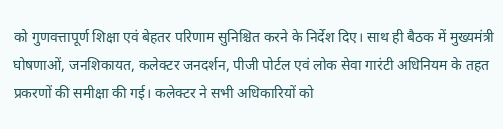को गुणवत्तापूर्ण शिक्षा एवं बेहतर परिणाम सुनिश्चित करने के निर्देश दिए। साथ ही बैठक में मुख्यमंत्री घोषणाओं, जनशिकायत, कलेक्टर जनदर्शन, पीजी पोर्टल एवं लोक सेवा गारंटी अधिनियम के तहत प्रकरणों की समीक्षा की गई। कलेक्टर ने सभी अधिकारियों को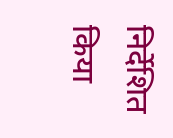निर्देशित किया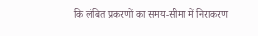कि लंबित प्रकरणों का समय-सीमा में निराकरण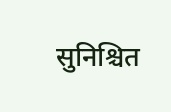सुनिश्चित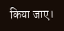किया जाए।